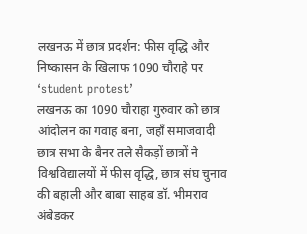लखनऊ में छात्र प्रदर्शन: फीस वृद्धि और निष्कासन के खिलाफ 1090 चौराहे पर ‘student protest’
लखनऊ का 1090 चौराहा गुरुवार को छात्र आंदोलन का गवाह बना, जहाँ समाजवादी छात्र सभा के बैनर तले सैकड़ों छात्रों ने विश्वविद्यालयों में फीस वृद्धि, छात्र संघ चुनाव की बहाली और बाबा साहब डॉ. भीमराव अंबेडकर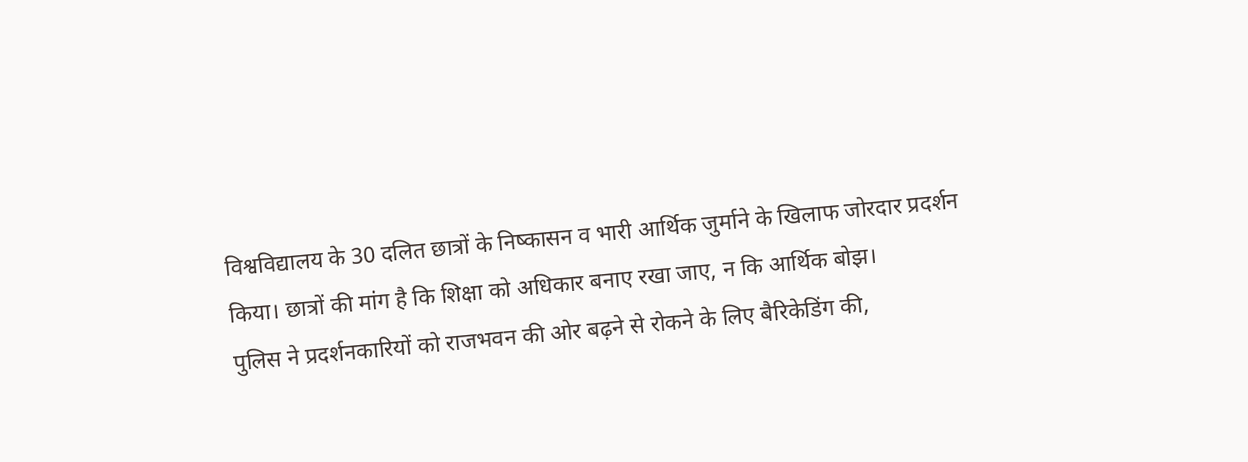विश्वविद्यालय के 30 दलित छात्रों के निष्कासन व भारी आर्थिक जुर्माने के खिलाफ जोरदार प्रदर्शन किया। छात्रों की मांग है कि शिक्षा को अधिकार बनाए रखा जाए, न कि आर्थिक बोझ।
पुलिस ने प्रदर्शनकारियों को राजभवन की ओर बढ़ने से रोकने के लिए बैरिकेडिंग की,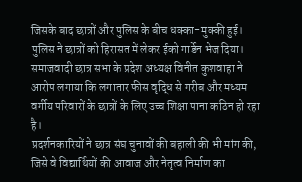जिसके बाद छात्रों और पुलिस के बीच धक्का-मुक्की हुई। पुलिस ने छात्रों को हिरासत में लेकर ईको गार्डेन भेज दिया। समाजवादी छात्र सभा के प्रदेश अध्यक्ष विनीत कुशवाहा ने आरोप लगाया कि लगातार फीस वृद्धि से गरीब और मध्यम वर्गीय परिवारों के छात्रों के लिए उच्च शिक्षा पाना कठिन हो रहा है।
प्रदर्शनकारियों ने छात्र संघ चुनावों की बहाली की भी मांग की, जिसे वे विद्यार्थियों की आवाज और नेतृत्व निर्माण का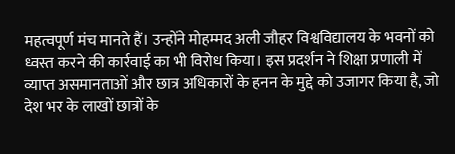महत्वपूर्ण मंच मानते हैं। उन्होंने मोहम्मद अली जौहर विश्वविद्यालय के भवनों को ध्वस्त करने की कार्रवाई का भी विरोध किया। इस प्रदर्शन ने शिक्षा प्रणाली में व्याप्त असमानताओं और छात्र अधिकारों के हनन के मुद्दे को उजागर किया है, जो देश भर के लाखों छात्रों के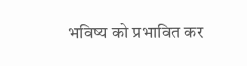भविष्य को प्रभावित कर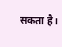सकता है।